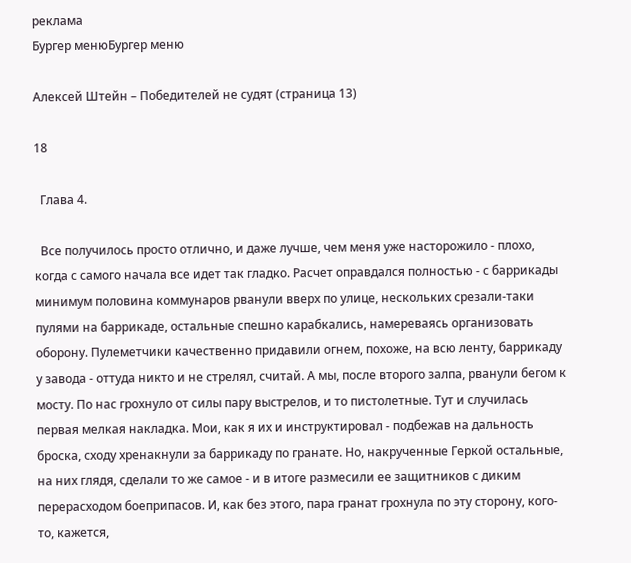реклама
Бургер менюБургер меню

Алексей Штейн – Победителей не судят (страница 13)

18

  Глава 4.

  Все получилось просто отлично, и даже лучше, чем меня уже насторожило - плохо, когда с самого начала все идет так гладко. Расчет оправдался полностью - с баррикады минимум половина коммунаров рванули вверх по улице, нескольких срезали-таки пулями на баррикаде, остальные спешно карабкались, намереваясь организовать оборону. Пулеметчики качественно придавили огнем, похоже, на всю ленту, баррикаду у завода - оттуда никто и не стрелял, считай. А мы, после второго залпа, рванули бегом к мосту. По нас грохнуло от силы пару выстрелов, и то пистолетные. Тут и случилась первая мелкая накладка. Мои, как я их и инструктировал - подбежав на дальность броска, сходу хренакнули за баррикаду по гранате. Но, накрученные Геркой остальные, на них глядя, сделали то же самое - и в итоге размесили ее защитников с диким перерасходом боеприпасов. И, как без этого, пара гранат грохнула по эту сторону, кого-то, кажется,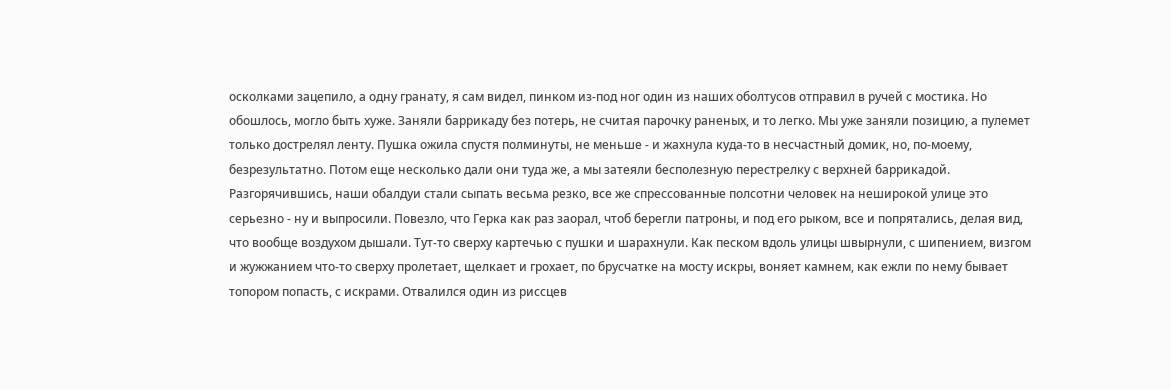осколками зацепило, а одну гранату, я сам видел, пинком из-под ног один из наших оболтусов отправил в ручей с мостика. Но обошлось, могло быть хуже. Заняли баррикаду без потерь, не считая парочку раненых, и то легко. Мы уже заняли позицию, а пулемет только дострелял ленту. Пушка ожила спустя полминуты, не меньше - и жахнула куда-то в несчастный домик, но, по-моему, безрезультатно. Потом еще несколько дали они туда же, а мы затеяли бесполезную перестрелку с верхней баррикадой. Разгорячившись, наши обалдуи стали сыпать весьма резко, все же спрессованные полсотни человек на неширокой улице это серьезно - ну и выпросили. Повезло, что Герка как раз заорал, чтоб берегли патроны, и под его рыком, все и попрятались, делая вид, что вообще воздухом дышали. Тут-то сверху картечью с пушки и шарахнули. Как песком вдоль улицы швырнули, с шипением, визгом и жужжанием что-то сверху пролетает, щелкает и грохает, по брусчатке на мосту искры, воняет камнем, как ежли по нему бывает топором попасть, с искрами. Отвалился один из риссцев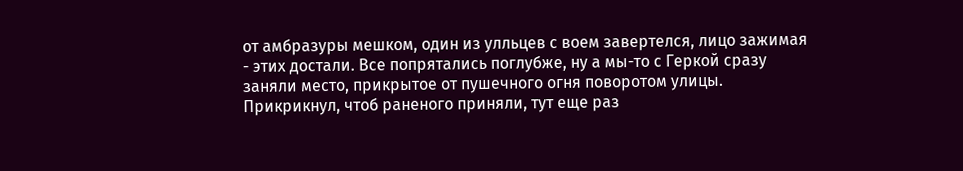от амбразуры мешком, один из улльцев с воем завертелся, лицо зажимая - этих достали. Все попрятались поглубже, ну а мы-то с Геркой сразу заняли место, прикрытое от пушечного огня поворотом улицы. Прикрикнул, чтоб раненого приняли, тут еще раз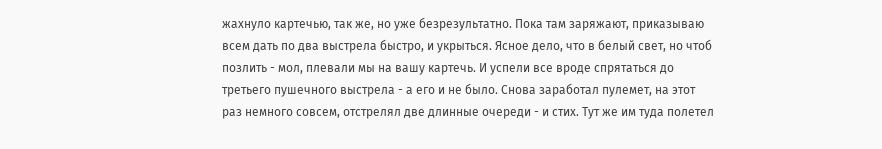жахнуло картечью, так же, но уже безрезультатно. Пока там заряжают, приказываю всем дать по два выстрела быстро, и укрыться. Ясное дело, что в белый свет, но чтоб позлить - мол, плевали мы на вашу картечь. И успели все вроде спрятаться до третьего пушечного выстрела - а его и не было. Снова заработал пулемет, на этот раз немного совсем, отстрелял две длинные очереди - и стих. Тут же им туда полетел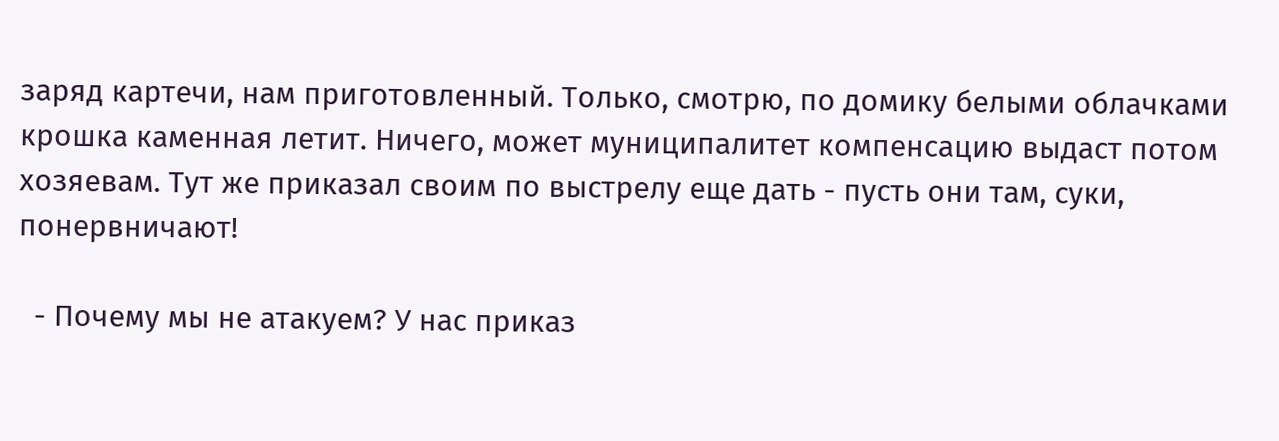заряд картечи, нам приготовленный. Только, смотрю, по домику белыми облачками крошка каменная летит. Ничего, может муниципалитет компенсацию выдаст потом хозяевам. Тут же приказал своим по выстрелу еще дать - пусть они там, суки, понервничают!

  - Почему мы не атакуем? У нас приказ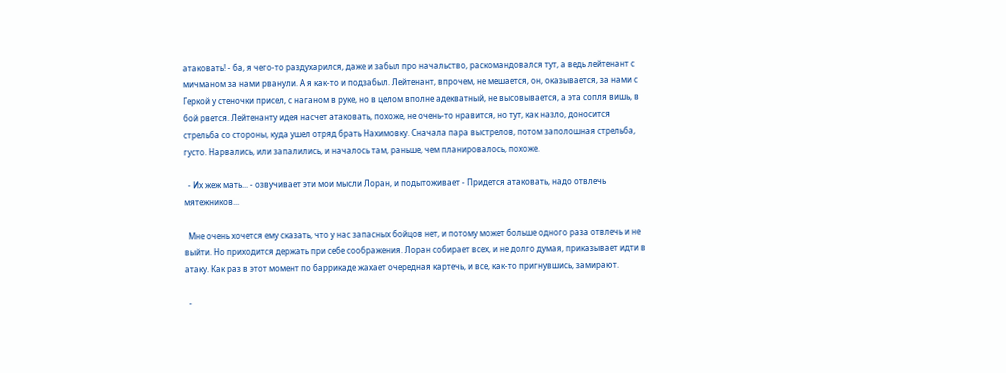атаковать! - ба, я чего-то раздухарился, даже и забыл про начальство, раскомандовался тут, а ведь лейтенант с мичманом за нами рванули. А я как-то и подзабыл. Лейтенант, впрочем, не мешается, он, оказывается, за нами с Геркой у стеночки присел, с наганом в руке, но в целом вполне адекватный, не высовывается, а эта сопля вишь, в бой рвется. Лейтенанту идея насчет атаковать, похоже, не очень-то нравится, но тут, как назло, доносится стрельба со стороны, куда ушел отряд брать Нахимовку. Сначала пара выстрелов, потом заполошная стрельба, густо. Нарвались, или запалились, и началось там, раньше, чем планировалось, похоже.

  - Их жеж мать... - озвучивает эти мои мысли Лоран, и подытоживает - Придется атаковать, надо отвлечь мятежников...

  Мне очень хочется ему сказать, что у нас запасных бойцов нет, и потому может больше одного раза отвлечь и не выйти. Но приходится держать при себе соображения. Лоран собирает всех, и не долго думая, приказывает идти в атаку. Как раз в этот момент по баррикаде жахает очередная картечь, и все, как-то пригнувшись, замирают.

  -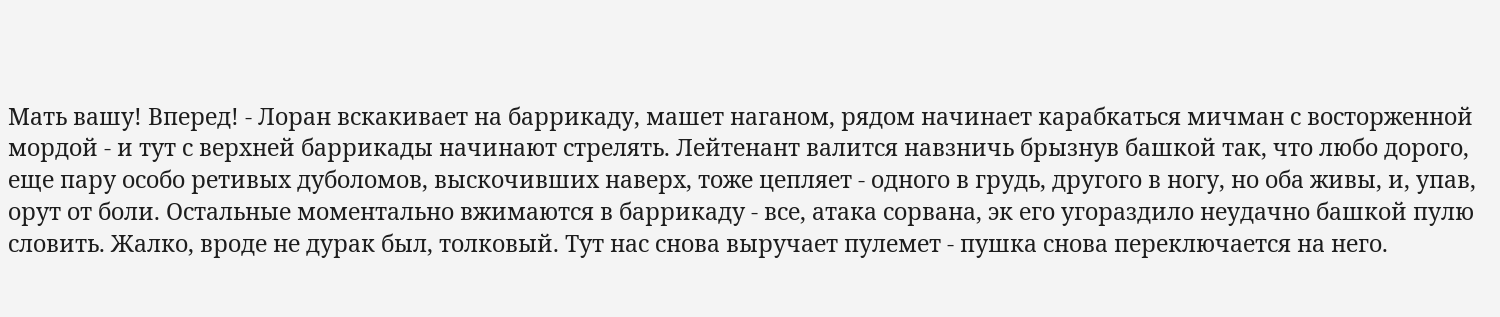Мать вашу! Вперед! - Лоран вскакивает на баррикаду, машет наганом, рядом начинает карабкаться мичман с восторженной мордой - и тут с верхней баррикады начинают стрелять. Лейтенант валится навзничь брызнув башкой так, что любо дорого, еще пару особо ретивых дуболомов, выскочивших наверх, тоже цепляет - одного в грудь, другого в ногу, но оба живы, и, упав, орут от боли. Остальные моментально вжимаются в баррикаду - все, атака сорвана, эк его угораздило неудачно башкой пулю словить. Жалко, вроде не дурак был, толковый. Тут нас снова выручает пулемет - пушка снова переключается на него.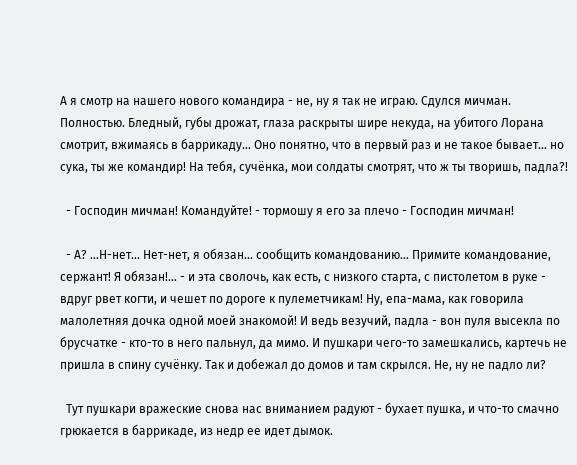А я смотр на нашего нового командира - не, ну я так не играю. Сдулся мичман. Полностью. Бледный, губы дрожат, глаза раскрыты шире некуда, на убитого Лорана смотрит, вжимаясь в баррикаду... Оно понятно, что в первый раз и не такое бывает... но сука, ты же командир! На тебя, сучёнка, мои солдаты смотрят, что ж ты творишь, падла?!

  - Господин мичман! Командуйте! - тормошу я его за плечо - Господин мичман!

  - А? ...Н-нет... Нет-нет, я обязан... сообщить командованию... Примите командование, сержант! Я обязан!... - и эта сволочь, как есть, с низкого старта, с пистолетом в руке - вдруг рвет когти, и чешет по дороге к пулеметчикам! Ну, епа-мама, как говорила малолетняя дочка одной моей знакомой! И ведь везучий, падла - вон пуля высекла по брусчатке - кто-то в него пальнул, да мимо. И пушкари чего-то замешкались, картечь не пришла в спину сучёнку. Так и добежал до домов и там скрылся. Не, ну не падло ли?

  Тут пушкари вражеские снова нас вниманием радуют - бухает пушка, и что-то смачно грюкается в баррикаде, из недр ее идет дымок.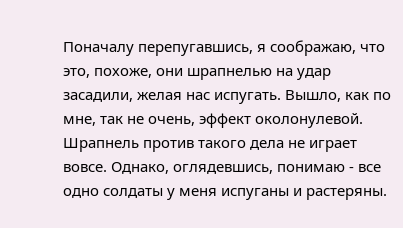Поначалу перепугавшись, я соображаю, что это, похоже, они шрапнелью на удар засадили, желая нас испугать. Вышло, как по мне, так не очень, эффект околонулевой. Шрапнель против такого дела не играет вовсе. Однако, оглядевшись, понимаю - все одно солдаты у меня испуганы и растеряны.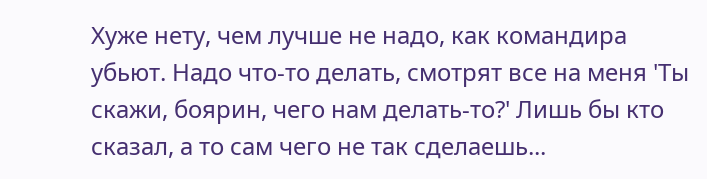Хуже нету, чем лучше не надо, как командира убьют. Надо что-то делать, смотрят все на меня 'Ты скажи, боярин, чего нам делать-то?' Лишь бы кто сказал, а то сам чего не так сделаешь...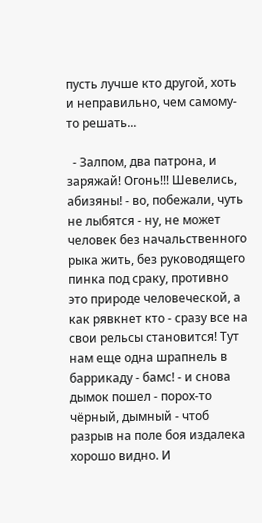пусть лучше кто другой, хоть и неправильно, чем самому-то решать...

  - Залпом, два патрона, и заряжай! Огонь!!! Шевелись, абизяны! - во, побежали, чуть не лыбятся - ну, не может человек без начальственного рыка жить, без руководящего пинка под сраку, противно это природе человеческой, а как рявкнет кто - сразу все на свои рельсы становится! Тут нам еще одна шрапнель в баррикаду - бамс! - и снова дымок пошел - порох-то чёрный, дымный - чтоб разрыв на поле боя издалека хорошо видно. И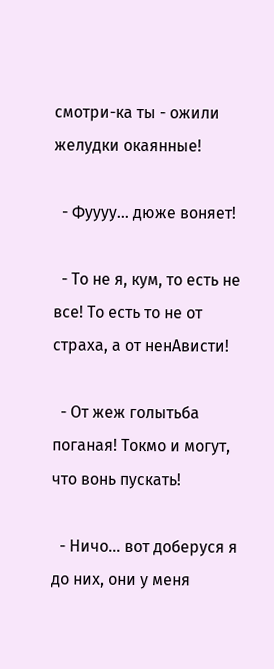смотри-ка ты - ожили желудки окаянные!

  - Фуууу... дюже воняет!

  - То не я, кум, то есть не все! То есть то не от страха, а от ненАвисти!

  - От жеж голытьба поганая! Токмо и могут, что вонь пускать!

  - Ничо... вот доберуся я до них, они у меня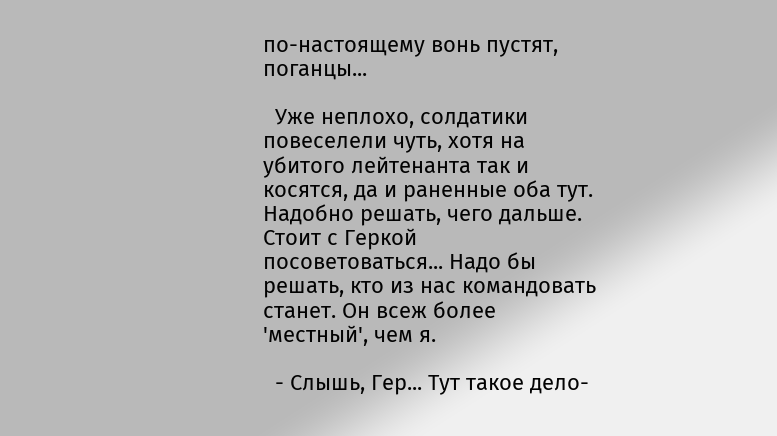по-настоящему вонь пустят, поганцы...

  Уже неплохо, солдатики повеселели чуть, хотя на убитого лейтенанта так и косятся, да и раненные оба тут. Надобно решать, чего дальше. Стоит с Геркой посоветоваться... Надо бы решать, кто из нас командовать станет. Он всеж более 'местный', чем я.

  - Слышь, Гер... Тут такое дело-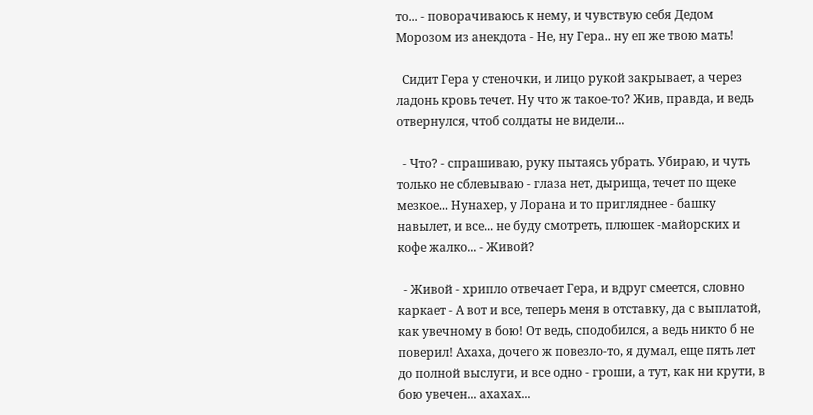то... - поворачиваюсь к нему, и чувствую себя Дедом Морозом из анекдота - Не, ну Гера.. ну еп же твою мать!

  Сидит Гера у стеночки, и лицо рукой закрывает, а через ладонь кровь течет. Ну что ж такое-то? Жив, правда, и ведь отвернулся, чтоб солдаты не видели...

  - Что? - спрашиваю, руку пытаясь убрать. Убираю, и чуть только не сблевываю - глаза нет, дырища, течет по щеке мезкое... Нунахер, у Лорана и то пригляднее - башку навылет, и все... не буду смотреть, плюшек -майорских и кофе жалко... - Живой?

  - Живой - хрипло отвечает Гера, и вдруг смеется, словно каркает - А вот и все, теперь меня в отставку, да с выплатой, как увечному в бою! От ведь, сподобился, а ведь никто б не поверил! Ахаха, дочего ж повезло-то, я думал, еще пять лет до полной выслуги, и все одно - гроши, а тут, как ни крути, в бою увечен... ахахах...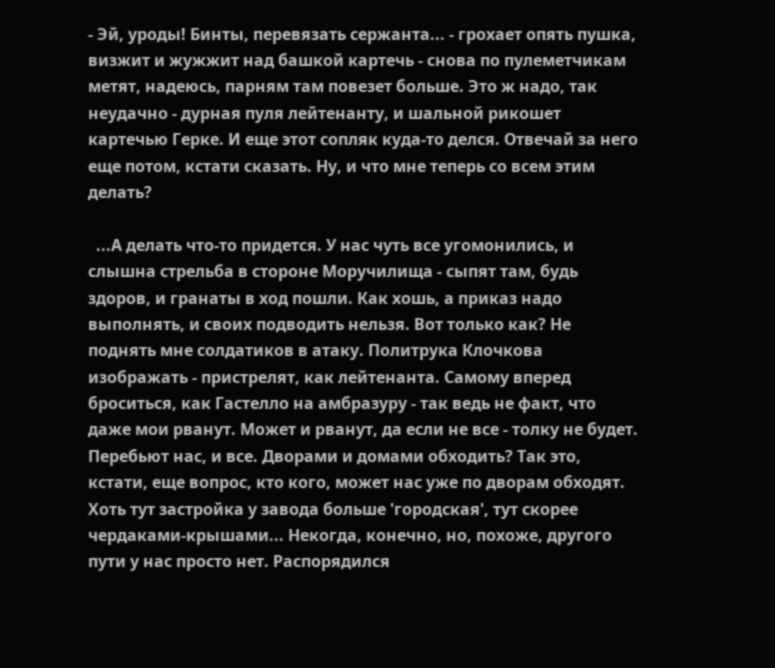- Эй, уроды! Бинты, перевязать сержанта... - грохает опять пушка, визжит и жужжит над башкой картечь - снова по пулеметчикам метят, надеюсь, парням там повезет больше. Это ж надо, так неудачно - дурная пуля лейтенанту, и шальной рикошет картечью Герке. И еще этот сопляк куда-то делся. Отвечай за него еще потом, кстати сказать. Ну, и что мне теперь со всем этим делать?

  ...А делать что-то придется. У нас чуть все угомонились, и слышна стрельба в стороне Моручилища - сыпят там, будь здоров, и гранаты в ход пошли. Как хошь, а приказ надо выполнять, и своих подводить нельзя. Вот только как? Не поднять мне солдатиков в атаку. Политрука Клочкова изображать - пристрелят, как лейтенанта. Самому вперед броситься, как Гастелло на амбразуру - так ведь не факт, что даже мои рванут. Может и рванут, да если не все - толку не будет. Перебьют нас, и все. Дворами и домами обходить? Так это, кстати, еще вопрос, кто кого, может нас уже по дворам обходят. Хоть тут застройка у завода больше 'городская', тут скорее чердаками-крышами... Некогда, конечно, но, похоже, другого пути у нас просто нет. Распорядился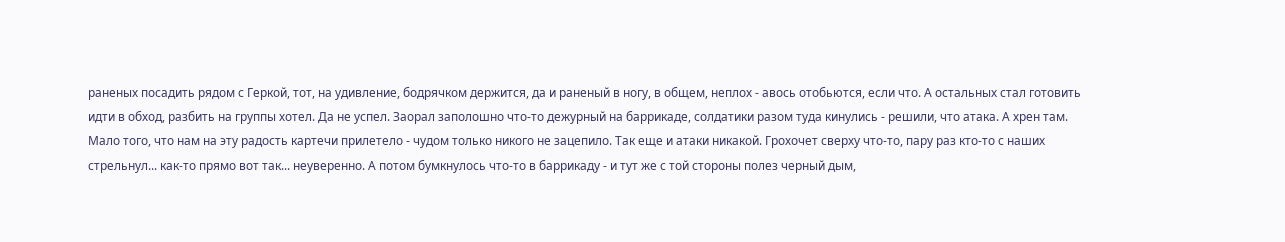раненых посадить рядом с Геркой, тот, на удивление, бодрячком держится, да и раненый в ногу, в общем, неплох - авось отобьются, если что. А остальных стал готовить идти в обход, разбить на группы хотел. Да не успел. Заорал заполошно что-то дежурный на баррикаде, солдатики разом туда кинулись - решили, что атака. А хрен там. Мало того, что нам на эту радость картечи прилетело - чудом только никого не зацепило. Так еще и атаки никакой. Грохочет сверху что-то, пару раз кто-то с наших стрельнул... как-то прямо вот так... неуверенно. А потом бумкнулось что-то в баррикаду - и тут же с той стороны полез черный дым,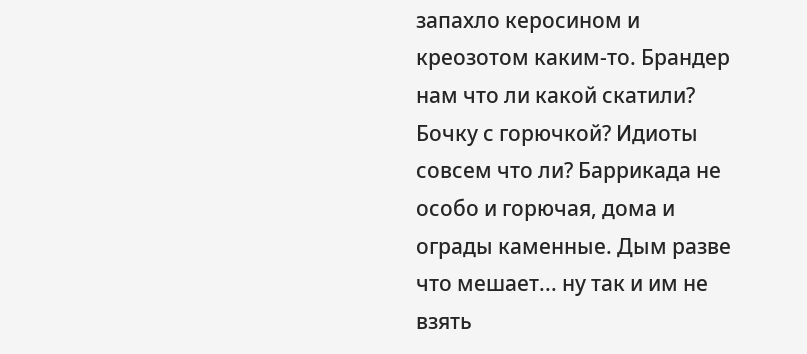запахло керосином и креозотом каким-то. Брандер нам что ли какой скатили? Бочку с горючкой? Идиоты совсем что ли? Баррикада не особо и горючая, дома и ограды каменные. Дым разве что мешает... ну так и им не взять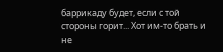баррикаду будет, если с той стороны горит... Хот им-то брать и не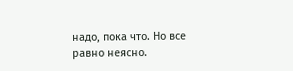надо, пока что. Но все равно неясно.